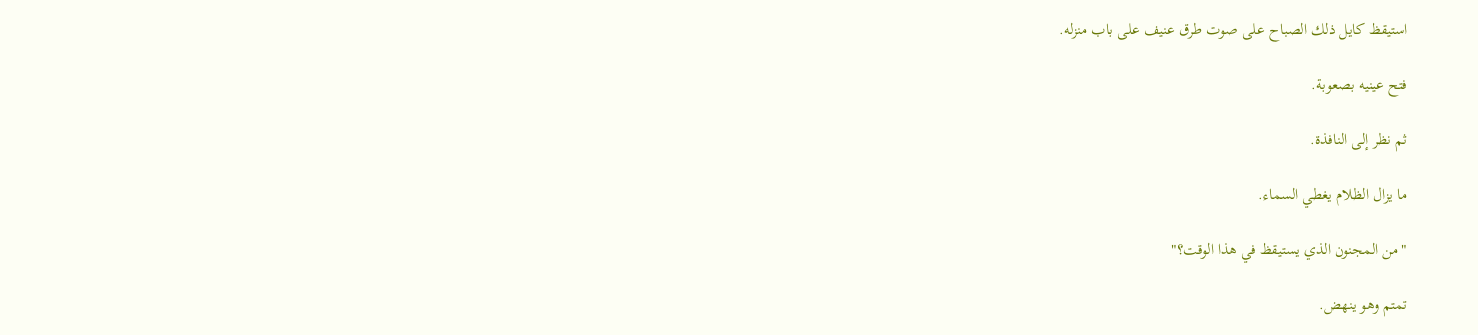استيقظ كايل ذلك الصباح على صوت طرق عنيف على باب منزله.

فتح عينيه بصعوبة.

ثم نظر إلى النافذة.

ما يزال الظلام يغطي السماء.

"من المجنون الذي يستيقظ في هذا الوقت؟"

تمتم وهو ينهض.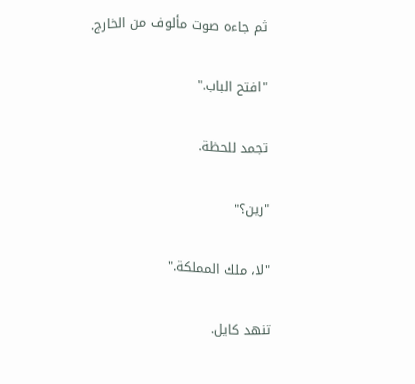ثم جاءه صوت مألوف من الخارج.

"افتح الباب."

تجمد للحظة.

"رين؟"

"لا، ملك المملكة."

تنهد كايل.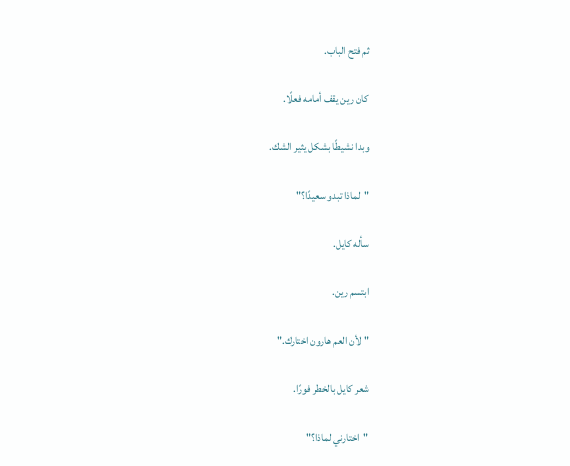ثم فتح الباب.

كان رين يقف أمامه فعلًا.

وبدا نشيطًا بشكل يثير الشك.

"لماذا تبدو سعيدًا؟"

سأله كايل.

ابتسم رين.

"لأن العم هارون اختارك."

شعر كايل بالخطر فورًا.

"اختارني لماذا؟"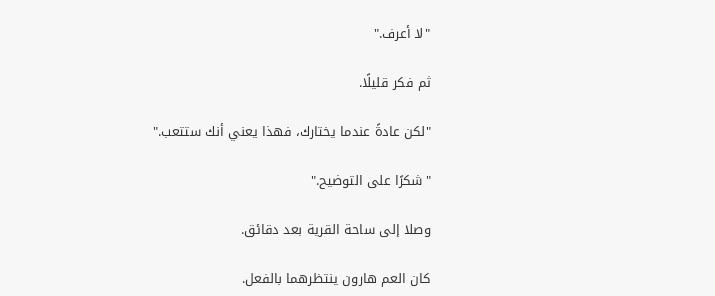"لا أعرف."

ثم فكر قليلًا.

"لكن عادةً عندما يختارك، فهذا يعني أنك ستتعب."

"شكرًا على التوضيح."

وصلا إلى ساحة القرية بعد دقائق.

كان العم هارون ينتظرهما بالفعل.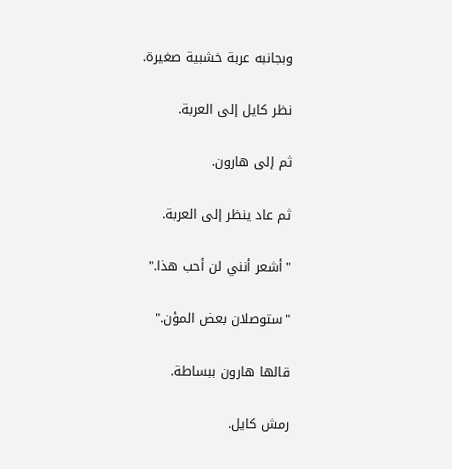وبجانبه عربة خشبية صغيرة.

نظر كايل إلى العربة.

ثم إلى هارون.

ثم عاد ينظر إلى العربة.

"أشعر أنني لن أحب هذا."

"ستوصلان بعض المؤن."

قالها هارون ببساطة.

رمش كايل.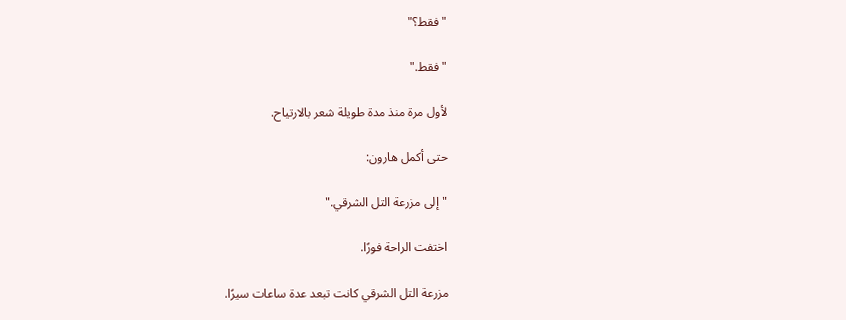"فقط؟"

"فقط."

لأول مرة منذ مدة طويلة شعر بالارتياح.

حتى أكمل هارون:

"إلى مزرعة التل الشرقي."

اختفت الراحة فورًا.

مزرعة التل الشرقي كانت تبعد عدة ساعات سيرًا.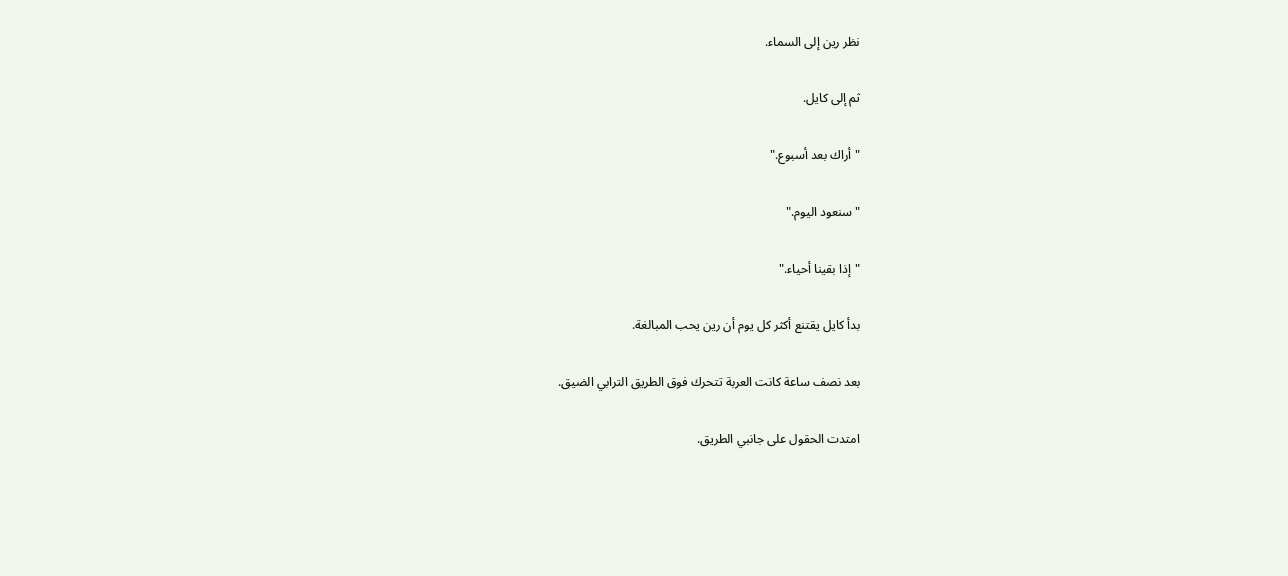نظر رين إلى السماء.

ثم إلى كايل.

"أراك بعد أسبوع."

"سنعود اليوم."

"إذا بقينا أحياء."

بدأ كايل يقتنع أكثر كل يوم أن رين يحب المبالغة.

بعد نصف ساعة كانت العربة تتحرك فوق الطريق الترابي الضيق.

امتدت الحقول على جانبي الطريق.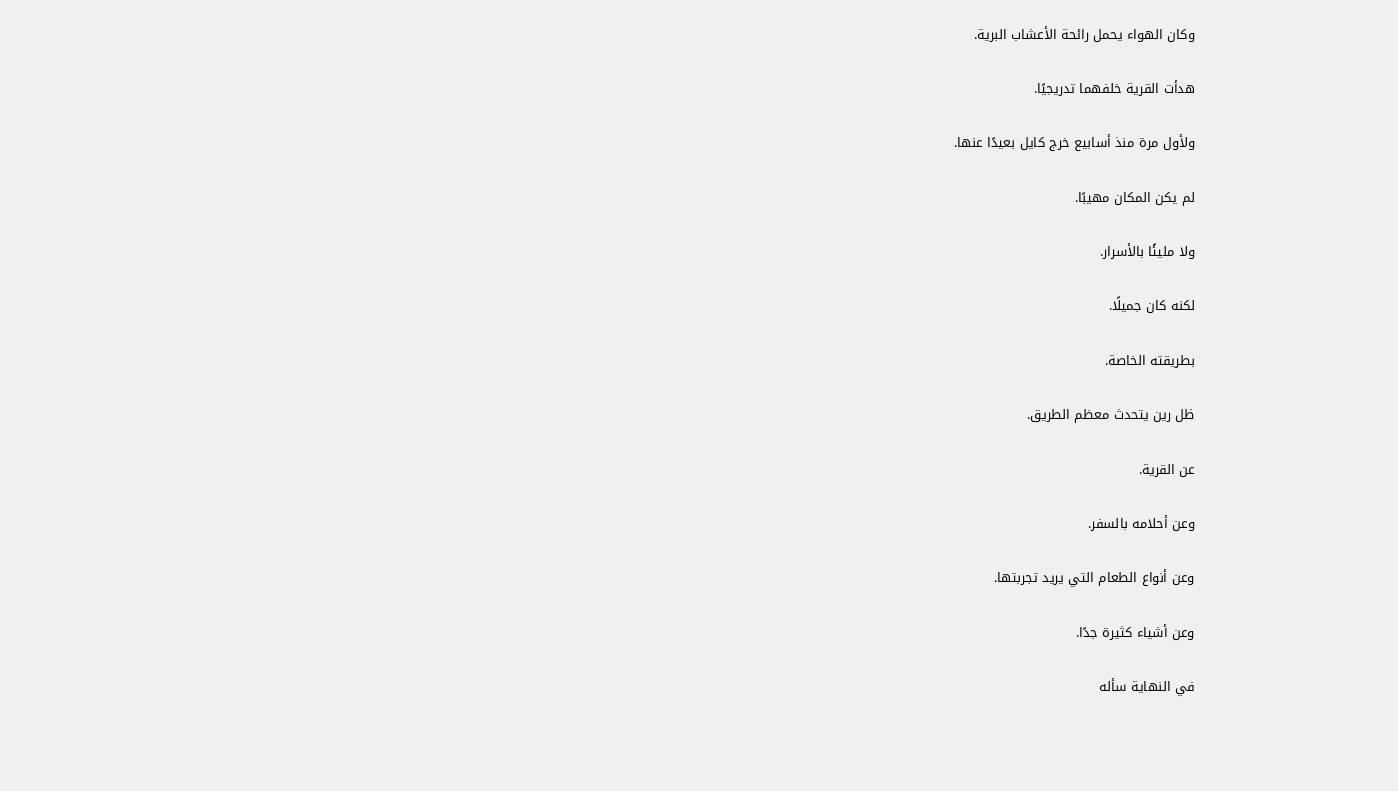وكان الهواء يحمل رائحة الأعشاب البرية.

هدأت القرية خلفهما تدريجيًا.

ولأول مرة منذ أسابيع خرج كايل بعيدًا عنها.

لم يكن المكان مهيبًا.

ولا مليئًا بالأسرار.

لكنه كان جميلًا.

بطريقته الخاصة.

ظل رين يتحدث معظم الطريق.

عن القرية.

وعن أحلامه بالسفر.

وعن أنواع الطعام التي يريد تجربتها.

وعن أشياء كثيرة جدًا.

في النهاية سأله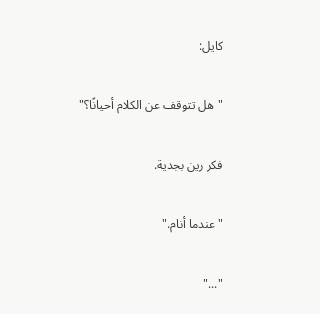كايل:

"هل تتوقف عن الكلام أحيانًا؟"

فكر رين بجدية.

"عندما أنام."

"..."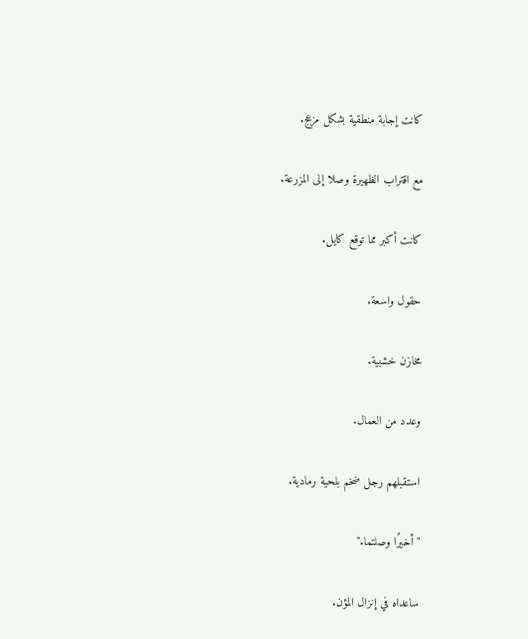كانت إجابة منطقية بشكل مزعج.

مع اقتراب الظهيرة وصلا إلى المزرعة.

كانت أكبر مما توقع كايل.

حقول واسعة.

مخازن خشبية.

وعدد من العمال.

استقبلهم رجل ضخم بلحية رمادية.

"أخيرًا وصلتما."

ساعداه في إنزال المؤن.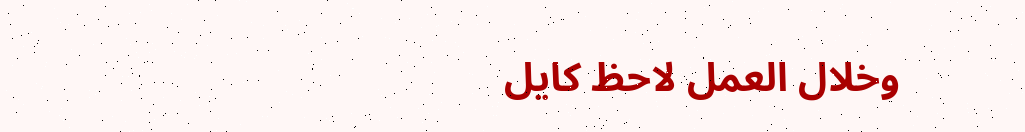وخلال العمل لاحظ كايل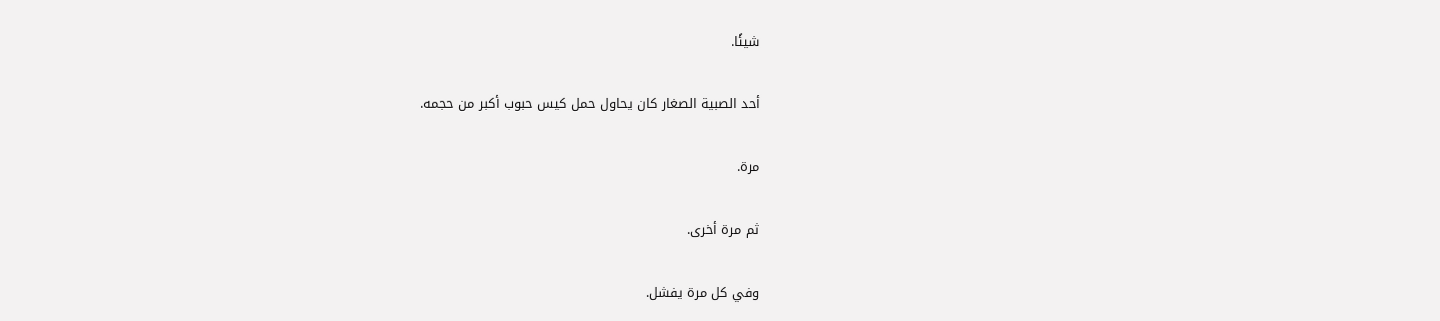شيئًا.

أحد الصبية الصغار كان يحاول حمل كيس حبوب أكبر من حجمه.

مرة.

ثم مرة أخرى.

وفي كل مرة يفشل.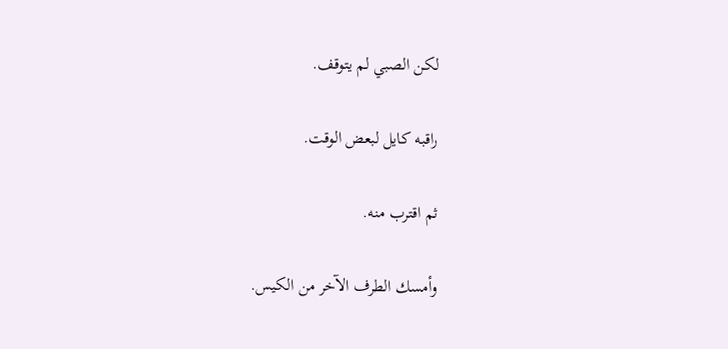لكن الصبي لم يتوقف.

راقبه كايل لبعض الوقت.

ثم اقترب منه.

وأمسك الطرف الآخر من الكيس.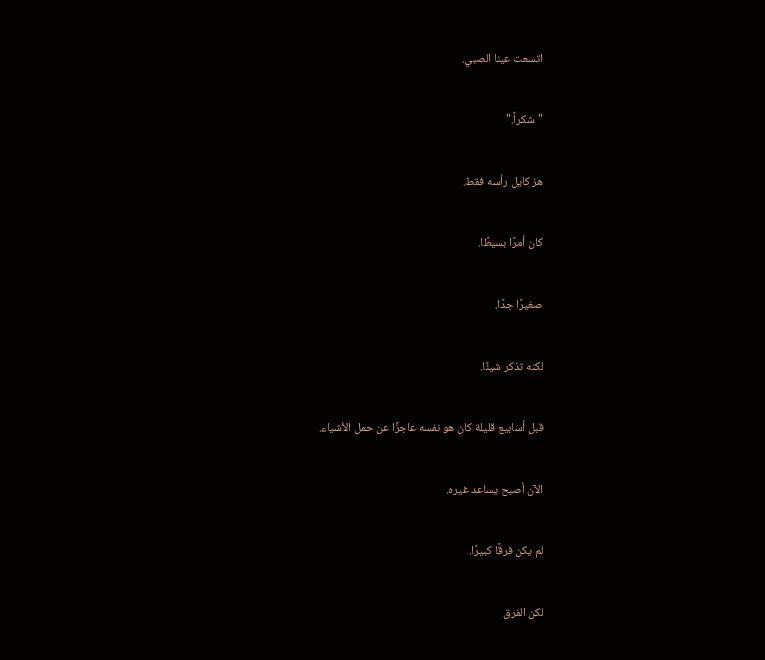اتسعت عينا الصبي.

"شكراً."

هز كايل رأسه فقط.

كان أمرًا بسيطًا.

صغيرًا جدًا.

لكنه تذكر شيئًا.

قبل أسابيع قليلة كان هو نفسه عاجزًا عن حمل الأشياء.

الآن أصبح يساعد غيره.

لم يكن فرقًا كبيرًا.

لكن الفرق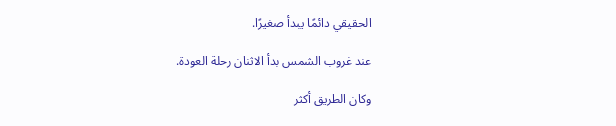الحقيقي دائمًا يبدأ صغيرًا.

عند غروب الشمس بدأ الاثنان رحلة العودة.

وكان الطريق أكثر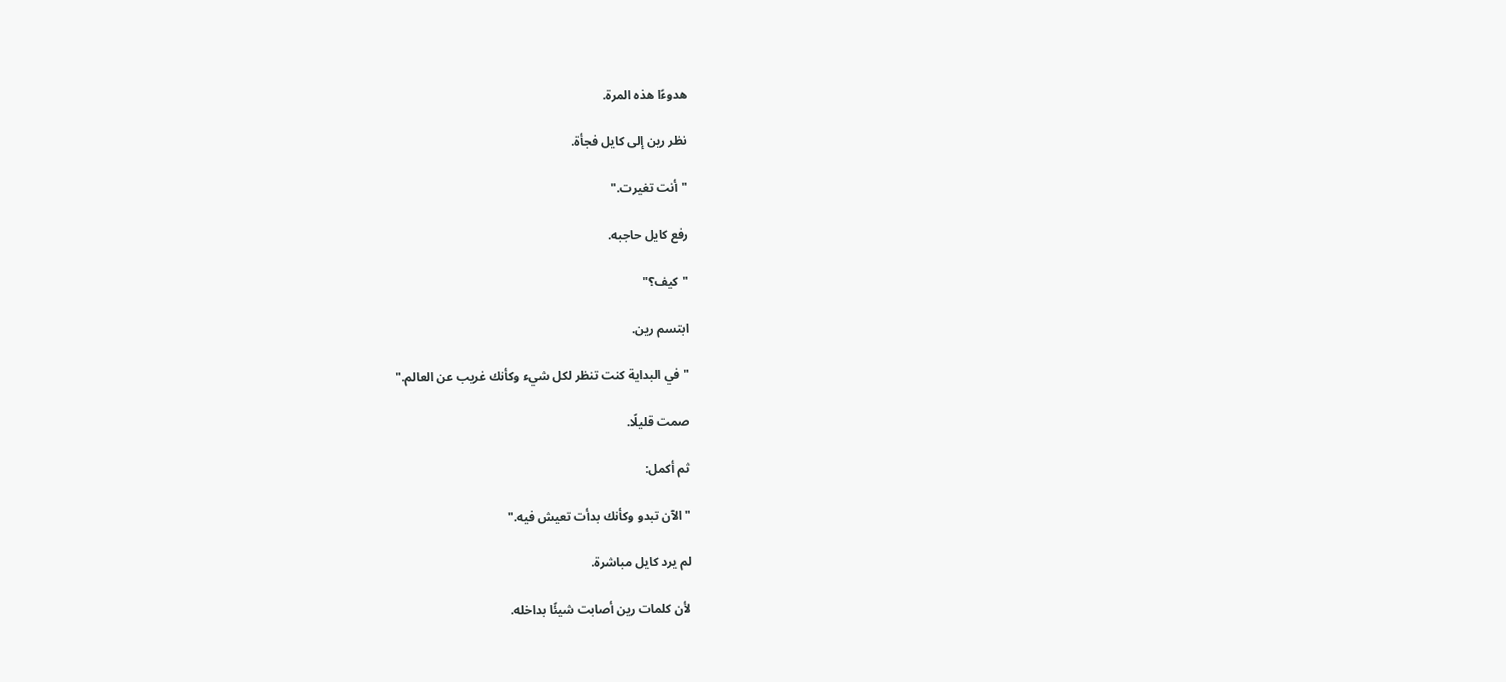هدوءًا هذه المرة.

نظر رين إلى كايل فجأة.

"أنت تغيرت."

رفع كايل حاجبه.

"كيف؟"

ابتسم رين.

"في البداية كنت تنظر لكل شيء وكأنك غريب عن العالم."

صمت قليلًا.

ثم أكمل:

"الآن تبدو وكأنك بدأت تعيش فيه."

لم يرد كايل مباشرة.

لأن كلمات رين أصابت شيئًا بداخله.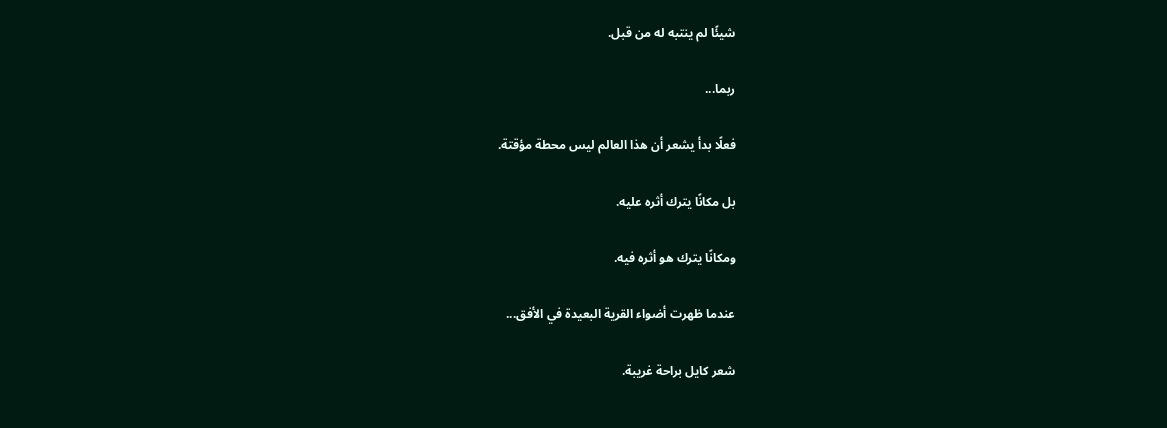شيئًا لم ينتبه له من قبل.

ربما...

فعلًا بدأ يشعر أن هذا العالم ليس محطة مؤقتة.

بل مكانًا يترك أثره عليه.

ومكانًا يترك هو أثره فيه.

عندما ظهرت أضواء القرية البعيدة في الأفق...

شعر كايل براحة غريبة.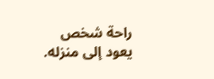راحة شخص يعود إلى منزله.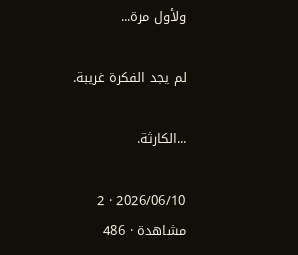ولأول مرة...

لم يجد الفكرة غريبة.

...الكارثة.

2026/06/10 · 2 مشاهدة · 486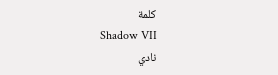كلمة
Shadow VII
نادي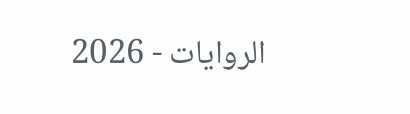الروايات - 2026